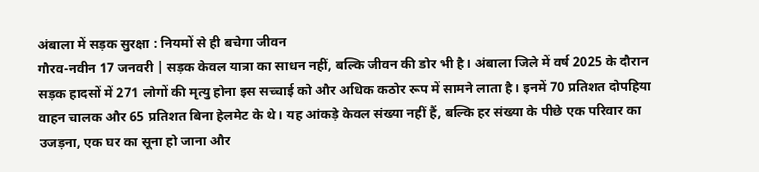अंबाला में सड़क सुरक्षा : नियमों से ही बचेगा जीवन
गौरव-नवीन 17 जनवरी | सड़क केवल यात्रा का साधन नहीं, बल्कि जीवन की डोर भी है। अंबाला जिले में वर्ष 2025 के दौरान सड़क हादसों में 271 लोगों की मृत्यु होना इस सच्चाई को और अधिक कठोर रूप में सामने लाता है। इनमें 70 प्रतिशत दोपहिया वाहन चालक और 65 प्रतिशत बिना हेलमेट के थे। यह आंकड़े केवल संख्या नहीं हैं, बल्कि हर संख्या के पीछे एक परिवार का उजड़ना, एक घर का सूना हो जाना और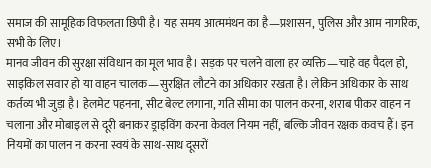समाज की सामूहिक विफलता छिपी है। यह समय आत्ममंथन का है—प्रशासन, पुलिस और आम नागरिक, सभी के लिए।
मानव जीवन की सुरक्षा संविधान का मूल भाव है। सड़क पर चलने वाला हर व्यक्ति—चाहे वह पैदल हो, साइकिल सवार हो या वाहन चालक—सुरक्षित लौटने का अधिकार रखता है। लेकिन अधिकार के साथ कर्तव्य भी जुड़ा है। हेलमेट पहनना, सीट बेल्ट लगाना, गति सीमा का पालन करना, शराब पीकर वाहन न चलाना और मोबाइल से दूरी बनाकर ड्राइविंग करना केवल नियम नहीं, बल्कि जीवन रक्षक कवच हैं। इन नियमों का पालन न करना स्वयं के साथ-साथ दूसरों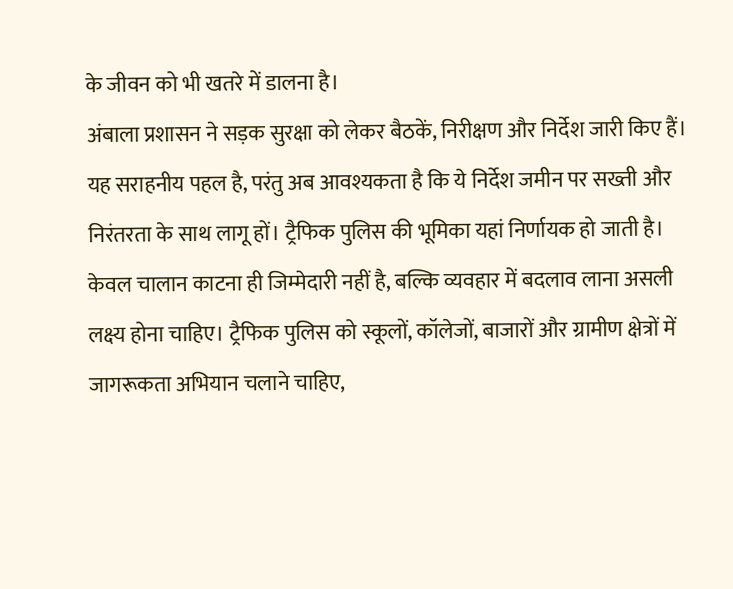के जीवन को भी खतरे में डालना है।
अंबाला प्रशासन ने सड़क सुरक्षा को लेकर बैठकें, निरीक्षण और निर्देश जारी किए हैं। यह सराहनीय पहल है, परंतु अब आवश्यकता है कि ये निर्देश जमीन पर सख्ती और निरंतरता के साथ लागू हों। ट्रैफिक पुलिस की भूमिका यहां निर्णायक हो जाती है। केवल चालान काटना ही जिम्मेदारी नहीं है, बल्कि व्यवहार में बदलाव लाना असली लक्ष्य होना चाहिए। ट्रैफिक पुलिस को स्कूलों, कॉलेजों, बाजारों और ग्रामीण क्षेत्रों में जागरूकता अभियान चलाने चाहिए,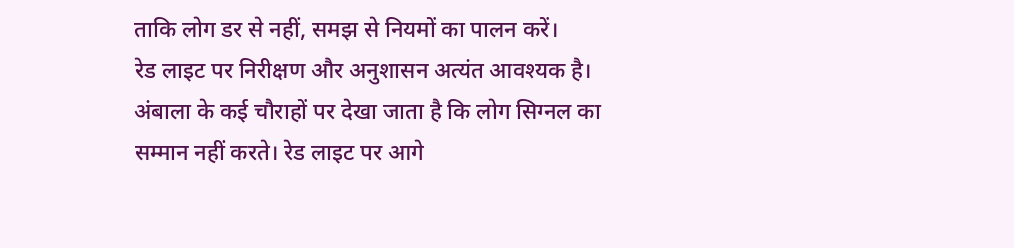ताकि लोग डर से नहीं, समझ से नियमों का पालन करें।
रेड लाइट पर निरीक्षण और अनुशासन अत्यंत आवश्यक है। अंबाला के कई चौराहों पर देखा जाता है कि लोग सिग्नल का सम्मान नहीं करते। रेड लाइट पर आगे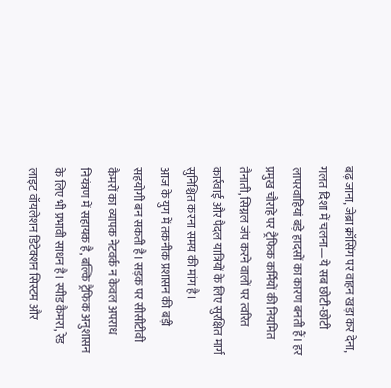बढ़ जाना, जेब्रा क्रॉसिंग पर वाहन खड़ा कर देना, गलत दिशा में चलना—ये सब छोटी-छोटी लापरवाहियां बड़े हादसों का कारण बनती हैं। हर प्रमुख चौराहे पर ट्रैफिक कर्मियों की नियमित तैनाती, सिग्नल जंप करने वालों पर त्वरित कार्रवाई और पैदल यात्रियों के लिए सुरक्षित मार्ग सुनिश्चित करना समय की मांग है।
आज के युग में तकनीक प्रशासन की बड़ी सहयोगी बन सकती है। सड़क पर सीसीटीवी कैमरों का व्यापक नेटवर्क न केवल अपराध नियंत्रण में सहायक है, बल्कि ट्रैफिक अनुशासन के लिए भी प्रभावी साधन है। स्पीड कैमरा, रेड लाइट वॉयलेशन डिटेक्शन सिस्टम और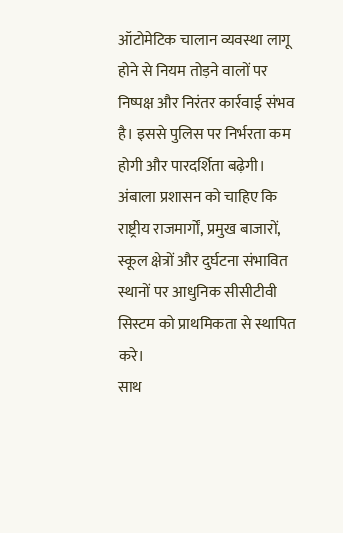ऑटोमेटिक चालान व्यवस्था लागू होने से नियम तोड़ने वालों पर निष्पक्ष और निरंतर कार्रवाई संभव है। इससे पुलिस पर निर्भरता कम होगी और पारदर्शिता बढ़ेगी। अंबाला प्रशासन को चाहिए कि राष्ट्रीय राजमार्गों, प्रमुख बाजारों, स्कूल क्षेत्रों और दुर्घटना संभावित स्थानों पर आधुनिक सीसीटीवी सिस्टम को प्राथमिकता से स्थापित करे।
साथ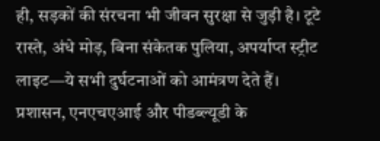ही, सड़कों की संरचना भी जीवन सुरक्षा से जुड़ी है। टूटे रास्ते, अंधे मोड़, बिना संकेतक पुलिया, अपर्याप्त स्ट्रीट लाइट—ये सभी दुर्घटनाओं को आमंत्रण देते हैं। प्रशासन, एनएचएआई और पीडब्ल्यूडी के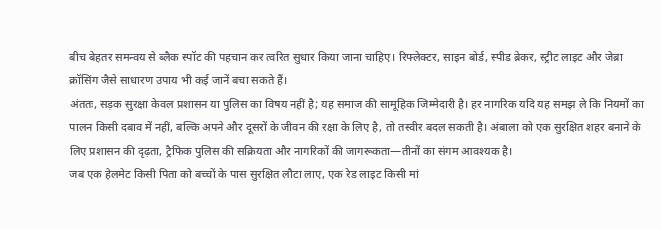बीच बेहतर समन्वय से ब्लैक स्पॉट की पहचान कर त्वरित सुधार किया जाना चाहिए। रिफ्लेक्टर, साइन बोर्ड, स्पीड ब्रेकर, स्ट्रीट लाइट और जेब्रा क्रॉसिंग जैसे साधारण उपाय भी कई जानें बचा सकते हैं।
अंततः, सड़क सुरक्षा केवल प्रशासन या पुलिस का विषय नहीं है; यह समाज की सामूहिक जिम्मेदारी है। हर नागरिक यदि यह समझ ले कि नियमों का पालन किसी दबाव में नहीं, बल्कि अपने और दूसरों के जीवन की रक्षा के लिए है, तो तस्वीर बदल सकती है। अंबाला को एक सुरक्षित शहर बनाने के लिए प्रशासन की दृढ़ता, ट्रैफिक पुलिस की सक्रियता और नागरिकों की जागरूकता—तीनों का संगम आवश्यक है।
जब एक हेलमेट किसी पिता को बच्चों के पास सुरक्षित लौटा लाए, एक रेड लाइट किसी मां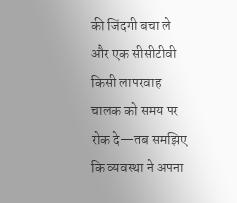की जिंदगी बचा ले और एक सीसीटीवी किसी लापरवाह चालक को समय पर रोक दे—तब समझिए कि व्यवस्था ने अपना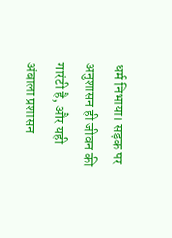धर्म निभाया। सड़क पर अनुशासन ही जीवन की गारंटी है, और यही अंबाला प्रशासन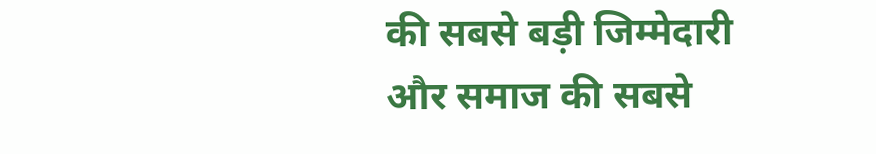की सबसे बड़ी जिम्मेदारी और समाज की सबसे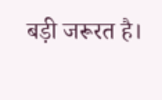बड़ी जरूरत है।